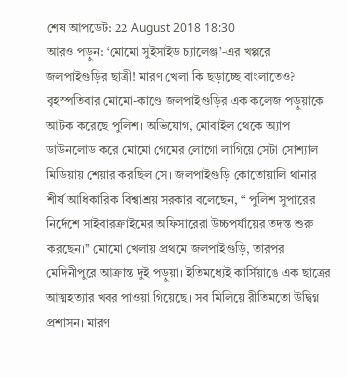শেষ আপডেট: 22 August 2018 18:30
আরও পড়ুন: ‘মোমো সুইসাইড চ্যালেঞ্জ’-এর খপ্পরে জলপাইগুড়ির ছাত্রী! মারণ খেলা কি ছড়াচ্ছে বাংলাতেও?
বৃহস্পতিবার মোমো-কাণ্ডে জলপাইগুড়ির এক কলেজ পড়ুয়াকে আটক করেছে পুলিশ। অভিযোগ, মোবাইল থেকে অ্যাপ ডাউনলোড করে মোমো গেমের লোগো লাগিয়ে সেটা সোশ্যাল মিডিয়ায় শেয়ার করছিল সে। জলপাইগুড়ি কোতোয়ালি থানার শীর্ষ আধিকারিক বিশ্বাশ্রয় সরকার বলেছেন, ‘‘ পুলিশ সুপারের নির্দেশে সাইবারক্রাইমের অফিসারেরা উচ্চপর্যায়ের তদন্ত শুরু করছেন।’’ মোমো খেলায় প্রথমে জলপাইগুড়ি, তারপর মেদিনীপুরে আক্রান্ত দুই পড়ুয়া। ইতিমধ্যেই কার্সিয়াঙে এক ছাত্রের আত্মহত্যার খবর পাওয়া গিয়েছে। সব মিলিয়ে রীতিমতো উদ্বিগ্ন প্রশাসন। মারণ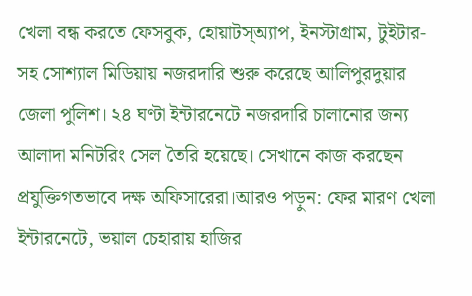খেলা বন্ধ করতে ফেসবুক, হোয়াটস্অ্যাপ, ইনস্টাগ্রাম, টুইটার-সহ সোশ্যাল মিডিয়ায় নজরদারি শুরু করেছে আলিপুরদুয়ার জেলা পুলিশ। ২৪ ঘণ্টা ইন্টারনেটে নজরদারি চালানোর জন্য আলাদা মনিটরিং সেল তৈরি হয়েছে। সেখানে কাজ করছেন প্রযুক্তিগতভাবে দক্ষ অফিসারেরা।আরও পড়ুন: ফের মারণ খেলা ইন্টারনেটে, ভয়াল চেহারায় হাজির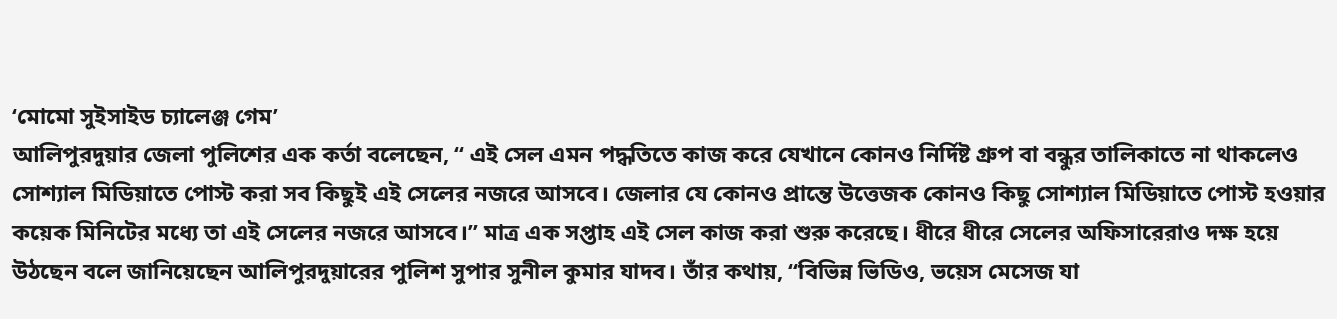‘মোমো সুইসাইড চ্যালেঞ্জ গেম’
আলিপুরদুয়ার জেলা পুলিশের এক কর্তা বলেছেন, “ এই সেল এমন পদ্ধতিতে কাজ করে যেখানে কোনও নির্দিষ্ট গ্রুপ বা বন্ধুর তালিকাতে না থাকলেও সোশ্যাল মিডিয়াতে পোস্ট করা সব কিছুই এই সেলের নজরে আসবে। জেলার যে কোনও প্রান্তে উত্তেজক কোনও কিছু সোশ্যাল মিডিয়াতে পোস্ট হওয়ার কয়েক মিনিটের মধ্যে তা এই সেলের নজরে আসবে।” মাত্র এক সপ্তাহ এই সেল কাজ করা শুরু করেছে। ধীরে ধীরে সেলের অফিসারেরাও দক্ষ হয়ে উঠছেন বলে জানিয়েছেন আলিপুরদুয়ারের পুলিশ সুপার সুনীল কুমার যাদব। তাঁর কথায়, ‘‘বিভিন্ন ভিডিও, ভয়েস মেসেজ যা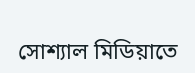সোশ্যাল মিডিয়াতে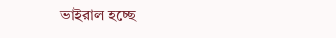ভাইরাল হচ্ছে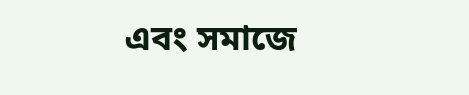এবং সমাজে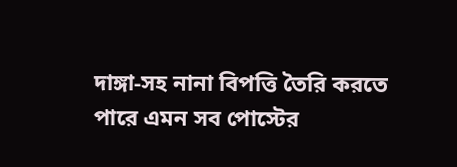দাঙ্গা-সহ নানা বিপত্তি তৈরি করতে পারে এমন সব পোস্টের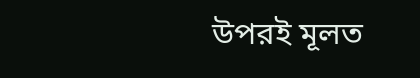উপরই মূলত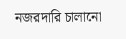নজরদারি চালানো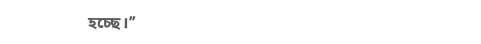হচ্ছে।’’